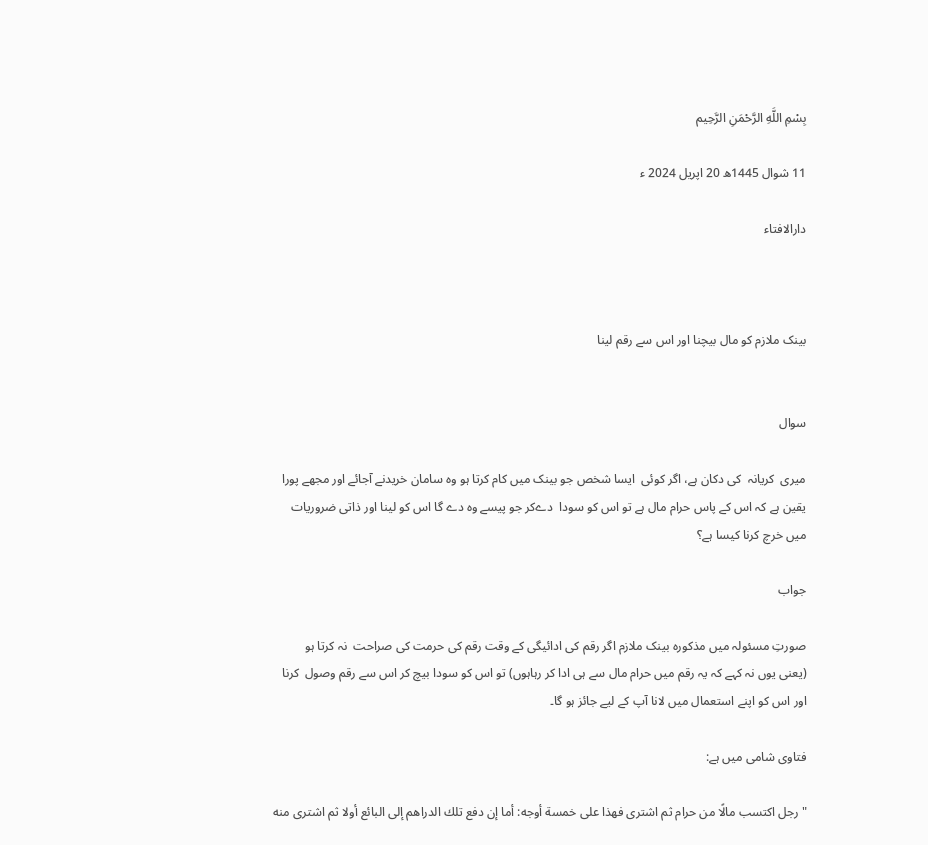بِسْمِ اللَّهِ الرَّحْمَنِ الرَّحِيم

11 شوال 1445ھ 20 اپریل 2024 ء

دارالافتاء



بینک ملازم کو مال بیچنا اور اس سے رقم لینا


سوال

میری  کریانہ  کی دکان ہے، اگر کوئی  ایسا شخص جو بینک میں کام کرتا ہو وہ سامان خریدنے آجائے اور مجھے پورا یقین ہے کہ اس کے پاس حرام مال ہے تو اس کو سودا  دےکر جو پیسے وہ دے گا اس کو لینا اور ذاتی ضروریات میں خرچ کرنا کیسا ہے؟

جواب

صورتِ مسئولہ میں مذکورہ بینک ملازم اگر رقم کی ادائیگی کے وقت رقم کی حرمت کی صراحت  نہ کرتا ہو  (یعنی یوں نہ کہے کہ یہ رقم میں حرام مال سے ہی ادا کر رہاہوں) تو اس کو سودا بیچ کر اس سے رقم وصول  کرنا اور اس کو اپنے استعمال میں لانا آپ کے لیے جائز ہو گا۔

فتاوی شامی میں ہے:

"رجل اكتسب مالًا من حرام ثم اشترى فهذا على خمسة أوجه: أما إن دفع تلك الدراهم إلى البائع أولا ثم اشترى منه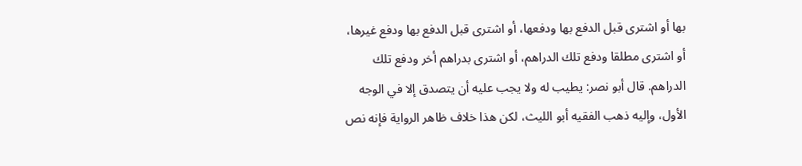بها أو اشترى قبل الدفع بها ودفعها، أو اشترى قبل الدفع بها ودفع غيرها، أو اشترى مطلقا ودفع تلك الدراهم، أو اشترى بدراهم أخر ودفع تلك الدراهم. قال أبو نصر: يطيب له ولا يجب عليه أن يتصدق إلا في الوجه الأول، وإليه ذهب الفقيه أبو الليث، لكن هذا خلاف ظاهر الرواية فإنه نص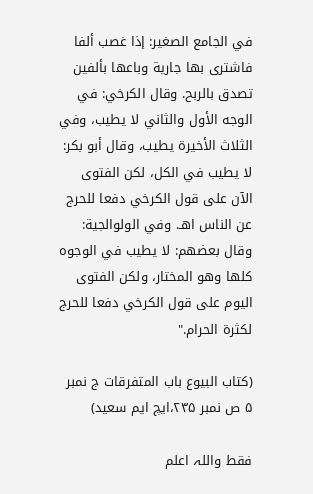في الجامع الصغير: إذا غصب ألفا فاشترى بها جارية وباعها بألفين تصدق بالربح. وقال الكرخي: في الوجه الأول والثاني لا يطيب، وفي الثلاث الأخيرة يطيب، وقال أبو بكر: لا يطيب في الكل، لكن الفتوى الآن على قول الكرخي دفعا للحرج عن الناس اهـ. وفي الولوالجية: وقال بعضهم: لا يطيب في الوجوه كلها وهو المختار، ولكن الفتوى اليوم على قول الكرخي دفعا للحرج لكثرة الحرام."

(کتاب البیوع باب المتفرقات ج نمبر ۵ ص نمبر ۲۳۵،ایچ ایم سعید)

فقط واللہ اعلم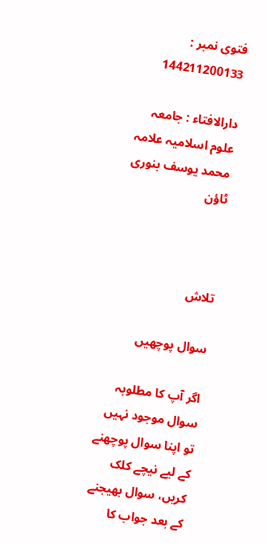فتوی نمبر : 144211200133

دارالافتاء : جامعہ علوم اسلامیہ علامہ محمد یوسف بنوری ٹاؤن



تلاش

سوال پوچھیں

اگر آپ کا مطلوبہ سوال موجود نہیں تو اپنا سوال پوچھنے کے لیے نیچے کلک کریں، سوال بھیجنے کے بعد جواب کا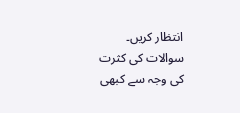انتظار کریں۔ سوالات کی کثرت کی وجہ سے کبھی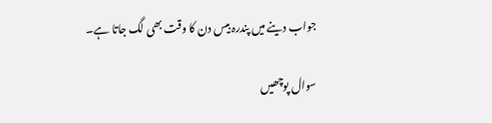جواب دینے میں پندرہ بیس دن کا وقت بھی لگ جاتا ہے۔

سوال پوچھیں